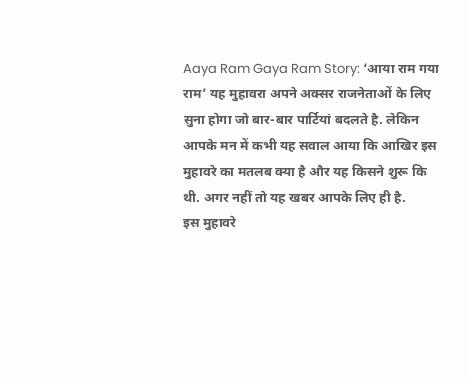Aaya Ram Gaya Ram Story: ‘आया राम गया राम’ यह मुहावरा अपने अक्सर राजनेताओं के लिए सुना होगा जो बार-बार पार्टियां बदलते है. लेकिन आपके मन में कभी यह सवाल आया कि आखिर इस मुहावरे का मतलब क्या है और यह किसने शुरू कि थी. अगर नहीं तो यह खबर आपके लिए ही है.
इस मुहावरे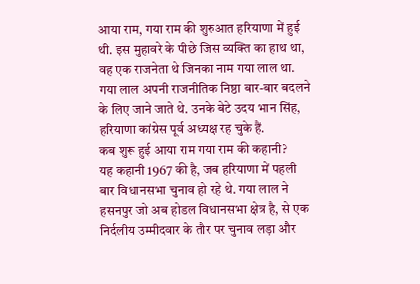आया राम, गया राम की शुरुआत हरियाणा में हुई थी. इस मुहावरे के पीछे जिस व्यक्ति का हाथ था, वह एक राजनेता थे जिनका नाम गया लाल था. गया लाल अपनी राजनीतिक निष्ठा बार-बार बदलने के लिए जाने जाते थे. उनके बेटे उदय भान सिंह, हरियाणा कांग्रेस पूर्व अध्यक्ष रह चुके हैं.
कब शुरू हुई आया राम गया राम की कहानी?
यह कहानी 1967 की है, जब हरियाणा में पहली बार विधानसभा चुनाव हो रहे थे. गया लाल ने हसनपुर जो अब होडल विधानसभा क्षेत्र है, से एक निर्दलीय उम्मीदवार के तौर पर चुनाव लड़ा और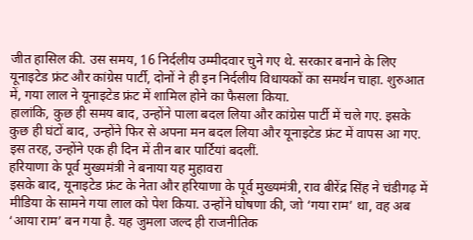जीत हासिल की. उस समय, 16 निर्दलीय उम्मीदवार चुने गए थे. सरकार बनाने के लिए यूनाइटेड फ्रंट और कांग्रेस पार्टी, दोनों ने ही इन निर्दलीय विधायकों का समर्थन चाहा. शुरुआत में, गया लाल ने यूनाइटेड फ्रंट में शामिल होने का फैसला किया.
हालांकि, कुछ ही समय बाद, उन्होंने पाला बदल लिया और कांग्रेस पार्टी में चले गए. इसके कुछ ही घंटों बाद, उन्होंने फिर से अपना मन बदल लिया और यूनाइटेड फ्रंट में वापस आ गए. इस तरह, उन्होंने एक ही दिन में तीन बार पार्टियां बदलीं.
हरियाणा के पूर्व मुख्यमंत्री ने बनाया यह मुहावरा
इसके बाद, यूनाइटेड फ्रंट के नेता और हरियाणा के पूर्व मुख्यमंत्री, राव बीरेंद्र सिंह ने चंडीगढ़ में मीडिया के सामने गया लाल को पेश किया. उन्होंने घोषणा की, जो ‘गया राम’ था, वह अब ‘आया राम’ बन गया है. यह जुमला जल्द ही राजनीतिक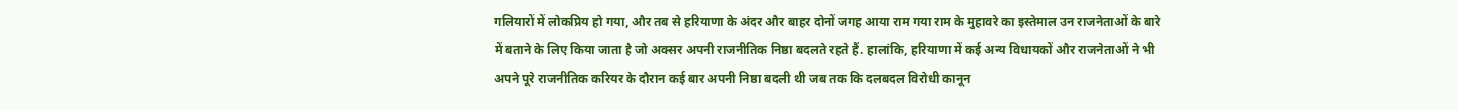गलियारों में लोकप्रिय हो गया, और तब से हरियाणा के अंदर और बाहर दोनों जगह आया राम गया राम के मुहावरे का इस्तेमाल उन राजनेताओं के बारे में बताने के लिए किया जाता है जो अक्सर अपनी राजनीतिक निष्ठा बदलते रहते हैं. हालांकि, हरियाणा में कई अन्य विधायकों और राजनेताओं ने भी अपने पूरे राजनीतिक करियर के दौरान कई बार अपनी निष्ठा बदली थी जब तक कि दलबदल विरोधी कानून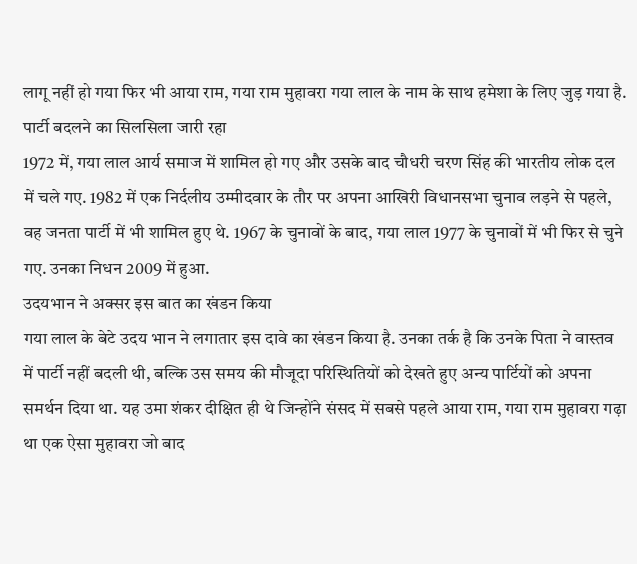लागू नहीं हो गया फिर भी आया राम, गया राम मुहावरा गया लाल के नाम के साथ हमेशा के लिए जुड़ गया है.
पार्टी बदलने का सिलसिला जारी रहा
1972 में, गया लाल आर्य समाज में शामिल हो गए और उसके बाद चौधरी चरण सिंह की भारतीय लोक दल में चले गए. 1982 में एक निर्दलीय उम्मीदवार के तौर पर अपना आखिरी विधानसभा चुनाव लड़ने से पहले, वह जनता पार्टी में भी शामिल हुए थे. 1967 के चुनावों के बाद, गया लाल 1977 के चुनावों में भी फिर से चुने गए. उनका निधन 2009 में हुआ.
उदयभान ने अक्सर इस बात का खंडन किया
गया लाल के बेटे उदय भान ने लगातार इस दावे का खंडन किया है. उनका तर्क है कि उनके पिता ने वास्तव में पार्टी नहीं बदली थी, बल्कि उस समय की मौजूदा परिस्थितियों को देखते हुए अन्य पार्टियों को अपना समर्थन दिया था. यह उमा शंकर दीक्षित ही थे जिन्होंने संसद में सबसे पहले आया राम, गया राम मुहावरा गढ़ा था एक ऐसा मुहावरा जो बाद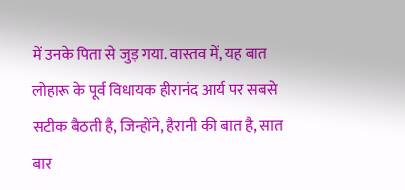में उनके पिता से जुड़ गया. वास्तव में, यह बात लोहारू के पूर्व विधायक हीरानंद आर्य पर सबसे सटीक बैठती है, जिन्होंने, हैरानी की बात है, सात बार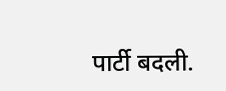पार्टी बदली.